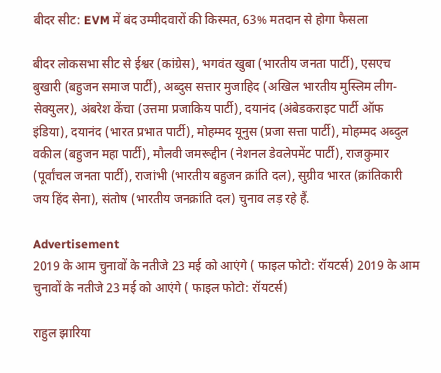बीदर सीट: EVM में बंद उम्मीदवारों की किस्मत, 63% मतदान से होगा फैसला

बीदर लोकसभा सीट से ईश्वर (कांग्रेस), भगवंत खुबा (भारतीय जनता पार्टी), एसएच बुखारी (बहुजन समाज पार्टी), अब्दुस सत्तार मुजाहिद (अखिल भारतीय मुस्लिम लीग-सेक्युलर), अंबरेश केंचा (उत्तमा प्रजाकिय पार्टी), दयानंद (अंबेडकराइट पार्टी ऑफ इंडिया), दयानंद (भारत प्रभात पार्टी), मोहम्मद यूनुस (प्रजा सत्ता पार्टी), मोहम्मद अब्दुल वकील (बहुजन महा पार्टी), मौलवी जमरूद्दीन (नेशनल डेवलेपमेंट पार्टी), राजकुमार (पूर्वांचल जनता पार्टी), राजांभी (भारतीय बहुजन क्रांति दल), सुग्रीव भारत (क्रांतिकारी जय हिंद सेना), संतोष (भारतीय जनक्रांति दल) चुनाव लड़ रहे हैं.

Advertisement
2019 के आम चुनावों के नतीजे 23 मई को आएंगे ( फाइल फोटो: रॉयटर्स) 2019 के आम चुनावों के नतीजे 23 मई को आएंगे ( फाइल फोटो: रॉयटर्स)

राहुल झारिया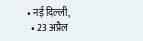• नई दिल्‍ली,
  • 23 अप्रैल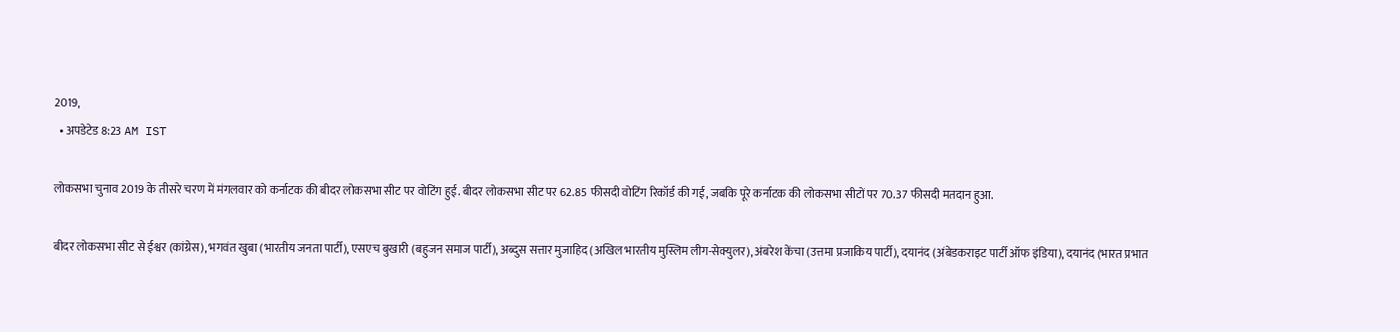2019,
  • अपडेटेड 8:23 AM IST

लोकसभा चुनाव 2019 के तीसरे चरण में मंगलवार को कर्नाटक की बीदर लोकसभा सीट पर वोटिंग हुई. बीदर लोकसभा सीट पर 62.85 फीसदी वोटिंग रिकॉर्ड की गई, जबकि पूरे कर्नाटक की लोकसभा सीटों पर 70.37 फीसदी मतदान हुआ.

बीदर लोकसभा सीट से ईश्वर (कांग्रेस), भगवंत खुबा (भारतीय जनता पार्टी), एसएच बुखारी (बहुजन समाज पार्टी), अब्दुस सत्तार मुजाहिद (अखिल भारतीय मुस्लिम लीग-सेक्युलर), अंबरेश केंचा (उत्तमा प्रजाकिय पार्टी), दयानंद (अंबेडकराइट पार्टी ऑफ इंडिया), दयानंद (भारत प्रभात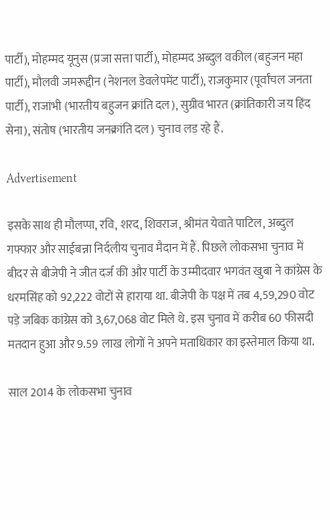पार्टी), मोहम्मद यूनुस (प्रजा सत्ता पार्टी), मोहम्मद अब्दुल वकील (बहुजन महा पार्टी), मौलवी जमरूद्दीन (नेशनल डेवलेपमेंट पार्टी), राजकुमार (पूर्वांचल जनता पार्टी), राजांभी (भारतीय बहुजन क्रांति दल), सुग्रीव भारत (क्रांतिकारी जय हिंद सेना), संतोष (भारतीय जनक्रांति दल) चुनाव लड़ रहे हैं.

Advertisement

इसके साथ ही मौलप्पा, रवि, शरद, शिवराज, श्रीमंत येवाते पाटिल, अब्दुल गफ्फार और साईबन्ना निर्दलीय चुनाव मैदान में हैं. पिछले लोकसभा चुनाव में बीदर से बीजेपी ने जीत दर्ज की और पार्टी के उम्मीदवार भगवंत खुबा ने कांग्रेस के धरमसिंह को 92,222 वोटों से हाराया था. बीजेपी के पक्ष में तब 4,59,290 वोट पड़े जबिक कांग्रेस को 3,67,068 वोट मिले थे. इस चुनाव में करीब 60 फीसदी मतदान हुआ और 9.59 लाख लोगों ने अपने मताधिकार का इस्तेमाल किया था.

साल 2014 के लोकसभा चुनाव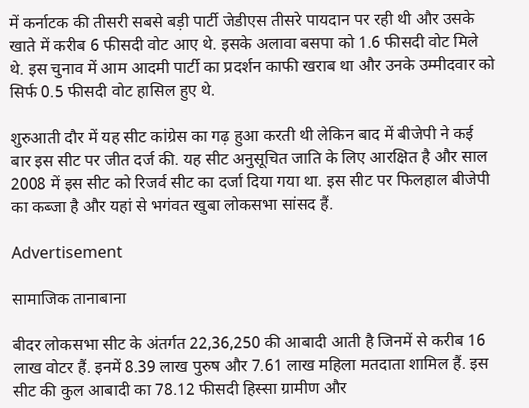में कर्नाटक की तीसरी सबसे बड़ी पार्टी जेडीएस तीसरे पायदान पर रही थी और उसके खाते में करीब 6 फीसदी वोट आए थे. इसके अलावा बसपा को 1.6 फीसदी वोट मिले थे. इस चुनाव में आम आदमी पार्टी का प्रदर्शन काफी खराब था और उनके उम्मीदवार को सिर्फ 0.5 फीसदी वोट हासिल हुए थे.

शुरुआती दौर में यह सीट कांग्रेस का गढ़ हुआ करती थी लेकिन बाद में बीजेपी ने कई बार इस सीट पर जीत दर्ज की. यह सीट अनुसूचित जाति के लिए आरक्षित है और साल 2008 में इस सीट को रिजर्व सीट का दर्जा दिया गया था. इस सीट पर फिलहाल बीजेपी का कब्जा है और यहां से भगंवत खुबा लोकसभा सांसद हैं.

Advertisement

सामाजिक तानाबाना

बीदर लोकसभा सीट के अंतर्गत 22,36,250 की आबादी आती है जिनमें से करीब 16 लाख वोटर हैं. इनमें 8.39 लाख पुरुष और 7.61 लाख महिला मतदाता शामिल हैं. इस सीट की कुल आबादी का 78.12 फीसदी हिस्सा ग्रामीण और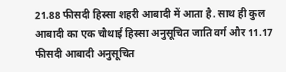21.88 फीसदी हिस्सा शहरी आबादी में आता है. साथ ही कुल आबादी का एक चौथाई हिस्सा अनुसूचित जाति वर्ग और 11.17 फीसदी आबादी अनुसूचित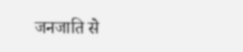जनजाति से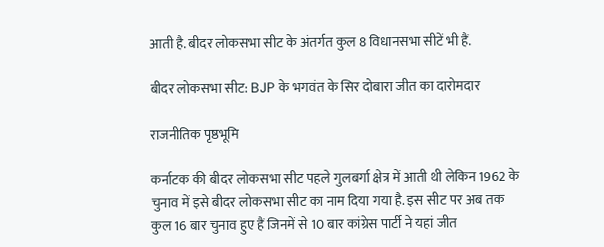आती है. बीदर लोकसभा सीट के अंतर्गत कुल 8 विधानसभा सीटें भी हैं.

बीदर लोकसभा सीट: BJP के भगवंत के सिर दोबारा जीत का दारोमदार

राजनीतिक पृष्ठभूमि

कर्नाटक की बीदर लोकसभा सीट पहले गुलबर्गा क्षेत्र में आती थी लेकिन 1962 के चुनाव में इसे बीदर लोकसभा सीट का नाम दिया गया है. इस सीट पर अब तक कुल 16 बार चुनाव हुए हैं जिनमें से 10 बार कांग्रेस पार्टी ने यहां जीत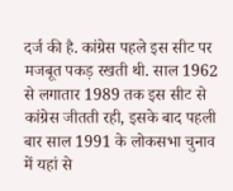दर्ज की है. कांग्रेस पहले इस सीट पर मजबूत पकड़ रखती थी. साल 1962 से लगातार 1989 तक इस सीट से कांग्रेस जीतती रही, इसके बाद पहली बार साल 1991 के लोकसभा चुनाव में यहां से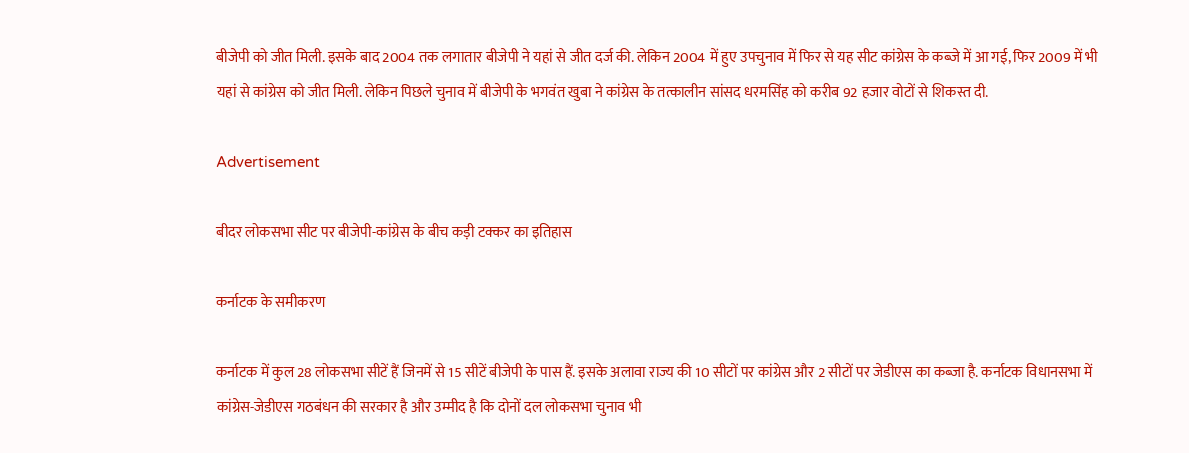बीजेपी को जीत मिली. इसके बाद 2004 तक लगातार बीजेपी ने यहां से जीत दर्ज की. लेकिन 2004 में हुए उपचुनाव में फिर से यह सीट कांग्रेस के कब्जे में आ गई, फिर 2009 में भी यहां से कांग्रेस को जीत मिली. लेकिन पिछले चुनाव में बीजेपी के भगवंत खुबा ने कांग्रेस के तत्कालीन सांसद धरमसिंह को करीब 92 हजार वोटों से शिकस्त दी.

Advertisement

बीदर लोकसभा सीट पर बीजेपी-कांग्रेस के बीच कड़ी टक्कर का इतिहास

कर्नाटक के समीकरण

कर्नाटक में कुल 28 लोकसभा सीटें हैं जिनमें से 15 सीटें बीजेपी के पास हैं. इसके अलावा राज्य की 10 सीटों पर कांग्रेस और 2 सीटों पर जेडीएस का कब्जा है. कर्नाटक विधानसभा में कांग्रेस-जेडीएस गठबंधन की सरकार है और उम्मीद है कि दोनों दल लोकसभा चुनाव भी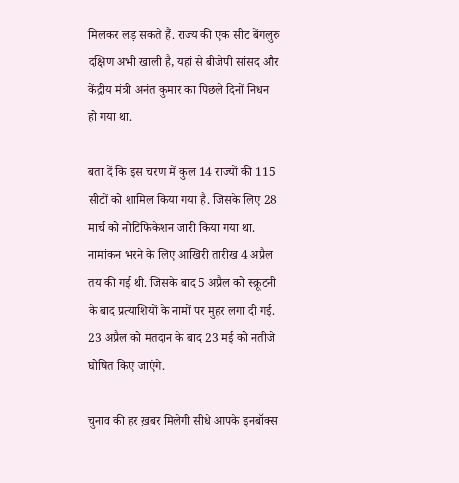मिलकर लड़ सकते हैं. राज्य की एक सीट बेंगलुरु दक्षिण अभी खाली है, यहां से बीजेपी सांसद और केंद्रीय मंत्री अनंत कुमार का पिछले दिनों निधन हो गया था.

बता दें कि इस चरण में कुल 14 राज्यों की 115 सीटों को शामिल किया गया है. जिसके लिए 28 मार्च को नोटिफ‍िकेशन जारी किया गया था. नामांकन भरने के लिए आखिरी तारीख 4 अप्रैल तय की गई थी. जिसके बाद 5 अप्रैल को स्क्रूटनी के बाद प्रत्याशियों के नामों पर मुहर लगा दी गई. 23 अप्रैल को मतदान के बाद 23 मई को नतीजे घोषित किए जाएंगे.

चुनाव की हर ख़बर मिलेगी सीधे आपके इनबॉक्स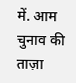में. आम चुनाव की ताज़ा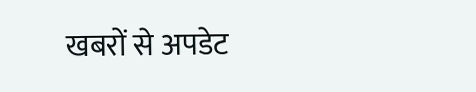खबरों से अपडेट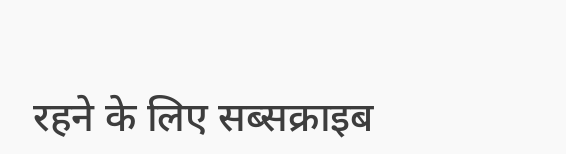रहने के लिए सब्सक्राइब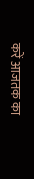करें आजतक का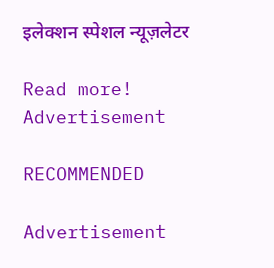इलेक्शन स्पेशल न्यूज़लेटर

Read more!
Advertisement

RECOMMENDED

Advertisement